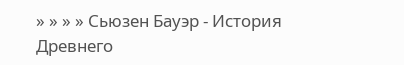» » » » Сьюзен Бауэр - История Древнего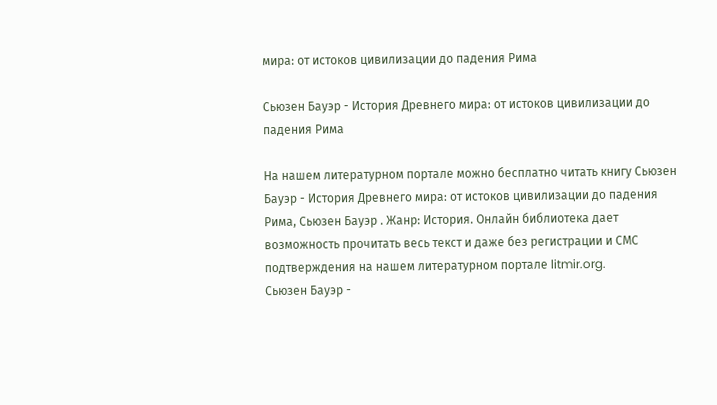мира: от истоков цивилизации до падения Рима

Сьюзен Бауэр - История Древнего мира: от истоков цивилизации до падения Рима

На нашем литературном портале можно бесплатно читать книгу Сьюзен Бауэр - История Древнего мира: от истоков цивилизации до падения Рима, Сьюзен Бауэр . Жанр: История. Онлайн библиотека дает возможность прочитать весь текст и даже без регистрации и СМС подтверждения на нашем литературном портале litmir.org.
Сьюзен Бауэр -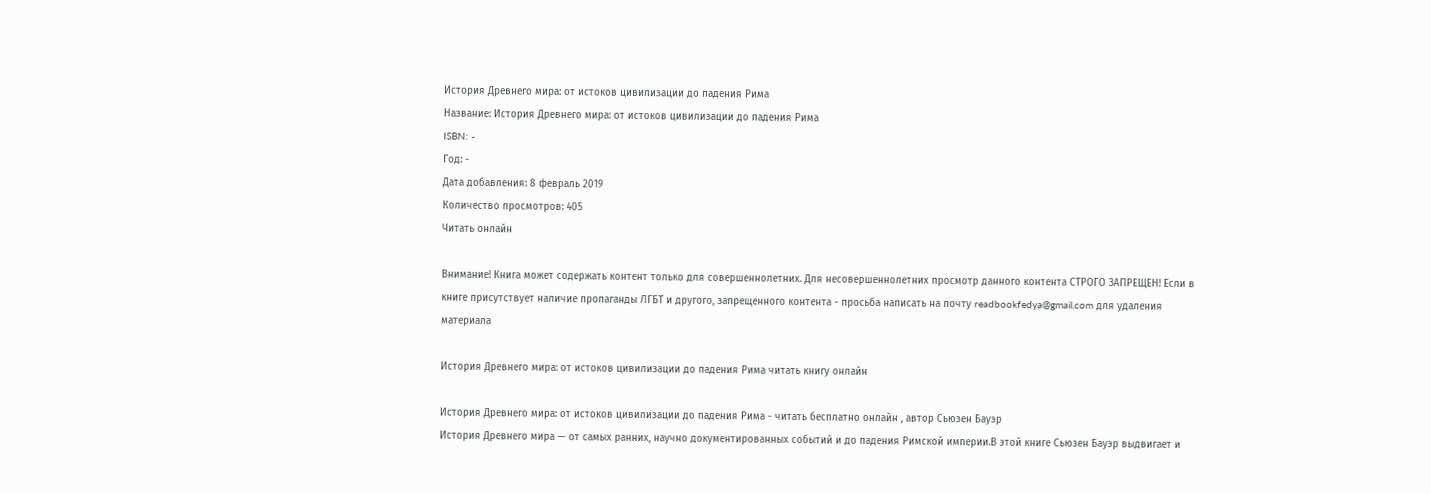История Древнего мира: от истоков цивилизации до падения Рима
Название: История Древнего мира: от истоков цивилизации до падения Рима
ISBN: -
Год: -
Дата добавления: 8 февраль 2019
Количество просмотров: 405
Читать онлайн

Внимание! Книга может содержать контент только для совершеннолетних. Для несовершеннолетних просмотр данного контента СТРОГО ЗАПРЕЩЕН! Если в книге присутствует наличие пропаганды ЛГБТ и другого, запрещенного контента - просьба написать на почту readbookfedya@gmail.com для удаления материала

История Древнего мира: от истоков цивилизации до падения Рима читать книгу онлайн

История Древнего мира: от истоков цивилизации до падения Рима - читать бесплатно онлайн , автор Сьюзен Бауэр
История Древнего мира — от самых ранних, научно документированных событий и до падения Римской империи.В этой книге Сьюзен Бауэр выдвигает и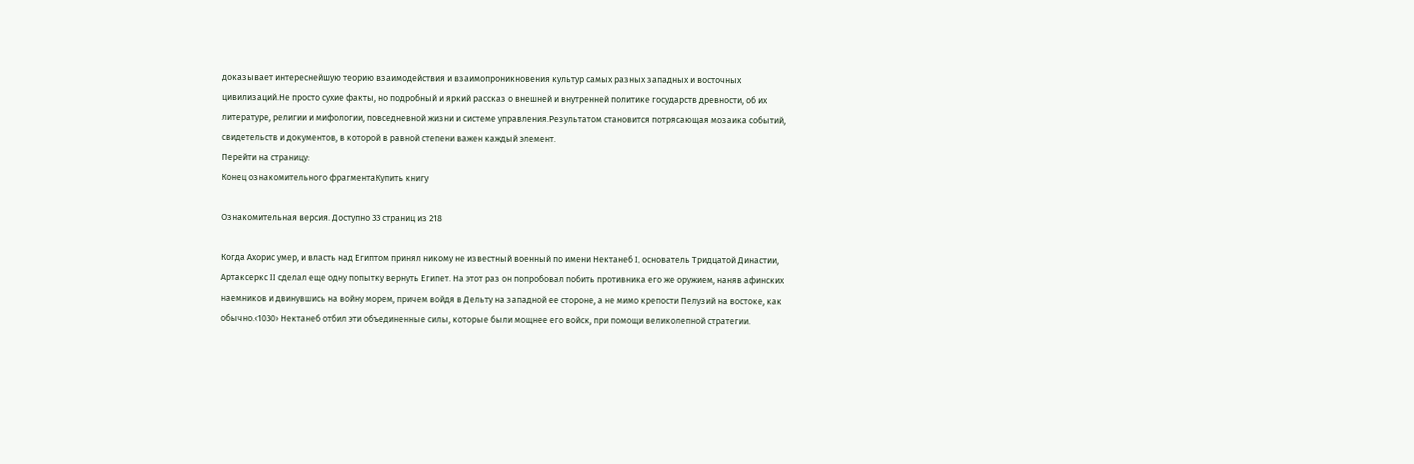доказывает интереснейшую теорию взаимодействия и взаимопроникновения культур самых разных западных и восточных цивилизаций.Не просто сухие факты, но подробный и яркий рассказ о внешней и внутренней политике государств древности, об их литературе, религии и мифологии, повседневной жизни и системе управления.Результатом становится потрясающая мозаика событий, свидетельств и документов, в которой в равной степени важен каждый элемент.
Перейти на страницу:
Конец ознакомительного фрагментаКупить книгу

Ознакомительная версия. Доступно 33 страниц из 218

Когда Ахорис умер, и власть над Египтом принял никому не известный военный по имени Нектанеб I, основатель Тридцатой Династии, Артаксеркс II сделал еще одну попытку вернуть Египет. На этот раз он попробовал побить противника его же оружием, наняв афинских наемников и двинувшись на войну морем, причем войдя в Дельту на западной ее стороне, а не мимо крепости Пелузий на востоке, как обычно.‹1030› Нектанеб отбил эти объединенные силы, которые были мощнее его войск, при помощи великолепной стратегии.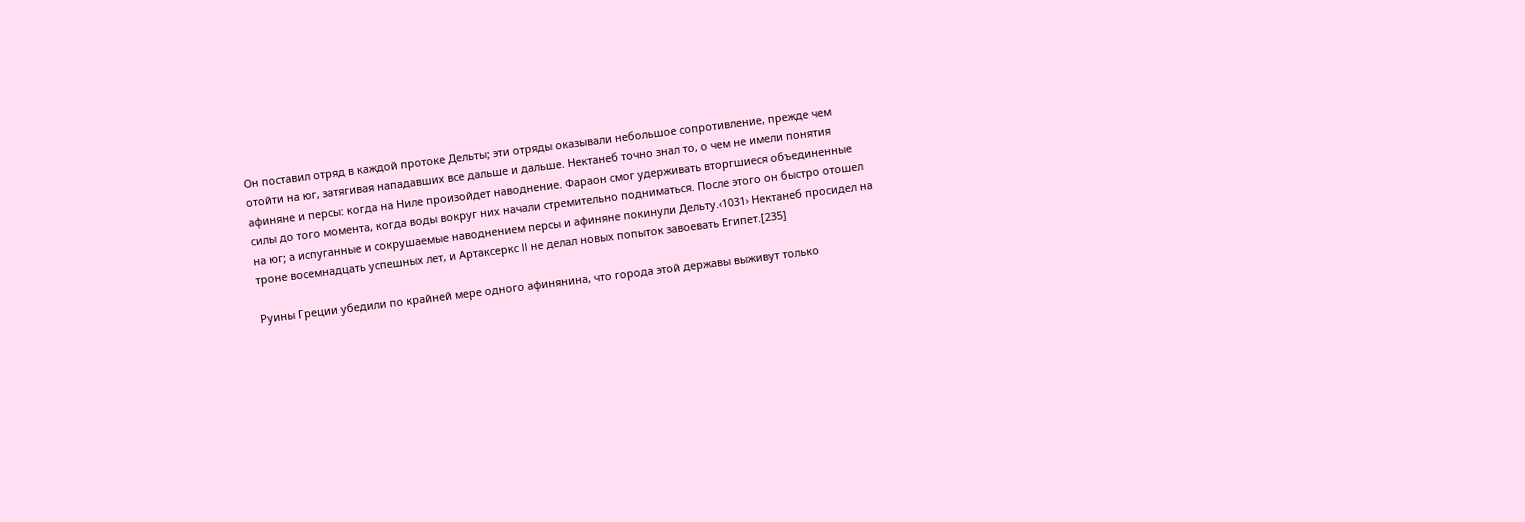Он поставил отряд в каждой протоке Дельты; эти отряды оказывали небольшое сопротивление, прежде чем отойти на юг, затягивая нападавших все дальше и дальше. Нектанеб точно знал то, о чем не имели понятия афиняне и персы: когда на Ниле произойдет наводнение. Фараон смог удерживать вторгшиеся объединенные силы до того момента, когда воды вокруг них начали стремительно подниматься. После этого он быстро отошел на юг; а испуганные и сокрушаемые наводнением персы и афиняне покинули Дельту.‹1031› Нектанеб просидел на троне восемнадцать успешных лет, и Артаксеркс II не делал новых попыток завоевать Египет.[235]

Руины Греции убедили по крайней мере одного афинянина, что города этой державы выживут только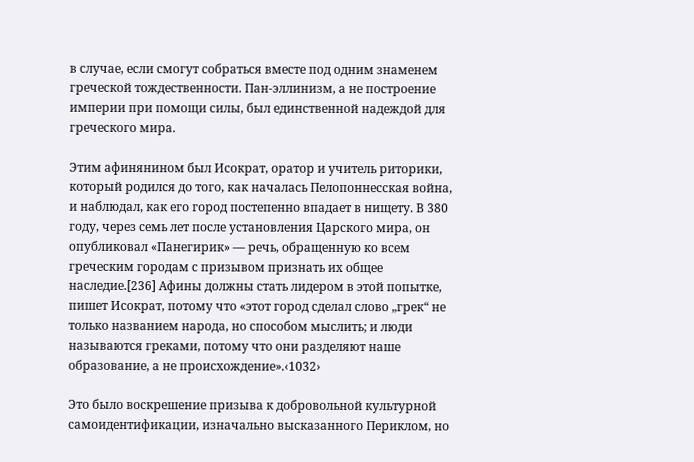в случае, если смогут собраться вместе под одним знаменем греческой тождественности. Пан-эллинизм, а не построение империи при помощи силы, был единственной надеждой для греческого мира.

Этим афинянином был Исократ, оратор и учитель риторики, который родился до того, как началась Пелопоннесская война, и наблюдал, как его город постепенно впадает в нищету. В 380 году, через семь лет после установления Царского мира, он опубликовал «Панегирик» — речь, обращенную ко всем греческим городам с призывом признать их общее наследие.[236] Афины должны стать лидером в этой попытке, пишет Исократ, потому что «этот город сделал слово „грек“ не только названием народа, но способом мыслить; и люди называются греками, потому что они разделяют наше образование, а не происхождение».‹1032›

Это было воскрешение призыва к добровольной культурной самоидентификации, изначально высказанного Периклом, но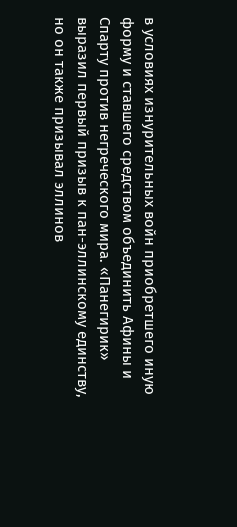в условиях изнурительных войн приобретшего иную форму и ставшего средством объединить Афины и Спарту против негреческого мира. «Панегирик» выразил первый призыв к пан-эллинскому единству, но он также призывал эллинов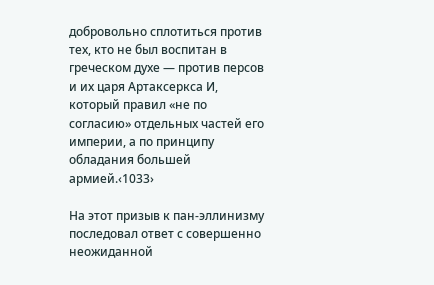добровольно сплотиться против тех, кто не был воспитан в греческом духе — против персов и их царя Артаксеркса И, который правил «не по согласию» отдельных частей его империи, а по принципу обладания большей армией.‹1033›

На этот призыв к пан-эллинизму последовал ответ с совершенно неожиданной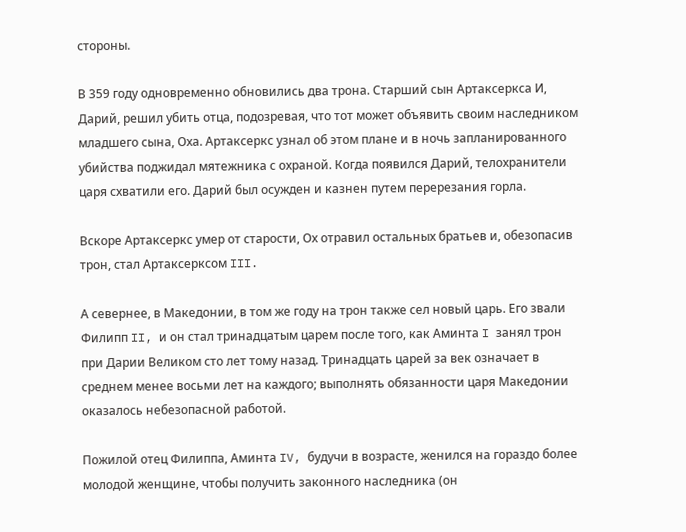стороны.

В 359 году одновременно обновились два трона. Старший сын Артаксеркса И, Дарий, решил убить отца, подозревая, что тот может объявить своим наследником младшего сына, Оха. Артаксеркс узнал об этом плане и в ночь запланированного убийства поджидал мятежника с охраной. Когда появился Дарий, телохранители царя схватили его. Дарий был осужден и казнен путем перерезания горла.

Вскоре Артаксеркс умер от старости, Ох отравил остальных братьев и, обезопасив трон, стал Артаксерксом III.

А севернее, в Македонии, в том же году на трон также сел новый царь. Его звали Филипп II, и он стал тринадцатым царем после того, как Аминта I занял трон при Дарии Великом сто лет тому назад. Тринадцать царей за век означает в среднем менее восьми лет на каждого; выполнять обязанности царя Македонии оказалось небезопасной работой.

Пожилой отец Филиппа, Аминта IV, будучи в возрасте, женился на гораздо более молодой женщине, чтобы получить законного наследника (он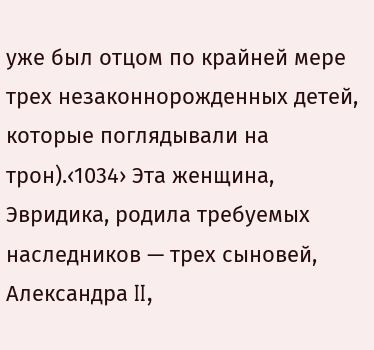уже был отцом по крайней мере трех незаконнорожденных детей, которые поглядывали на трон).‹1034› Эта женщина, Эвридика, родила требуемых наследников — трех сыновей, Александра II,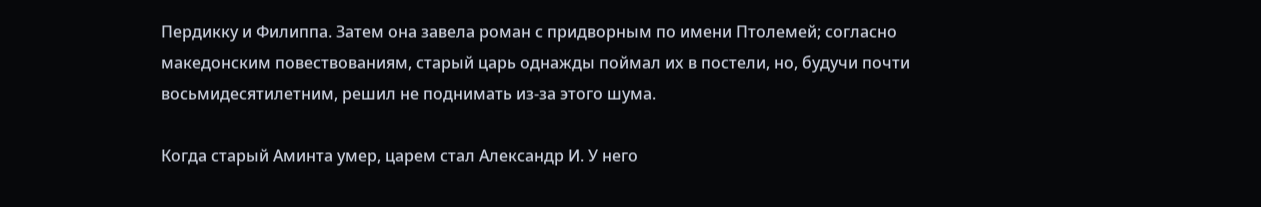Пердикку и Филиппа. Затем она завела роман с придворным по имени Птолемей; согласно македонским повествованиям, старый царь однажды поймал их в постели, но, будучи почти восьмидесятилетним, решил не поднимать из-за этого шума.

Когда старый Аминта умер, царем стал Александр И. У него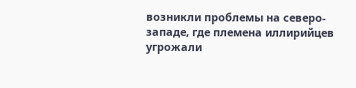возникли проблемы на северо-западе, где племена иллирийцев угрожали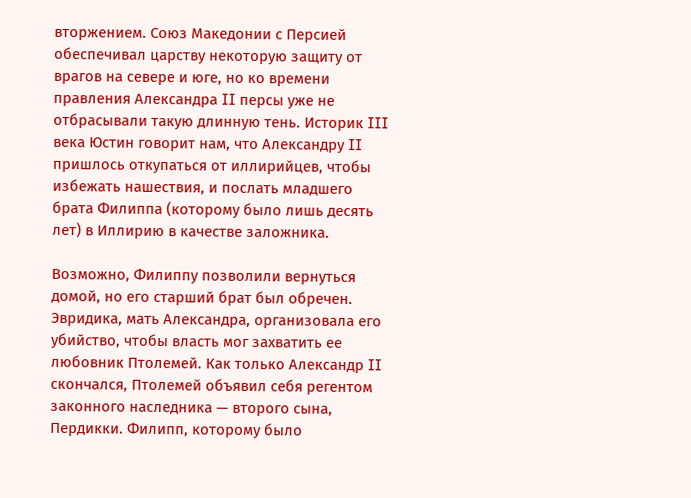вторжением. Союз Македонии с Персией обеспечивал царству некоторую защиту от врагов на севере и юге, но ко времени правления Александра II персы уже не отбрасывали такую длинную тень. Историк III века Юстин говорит нам, что Александру II пришлось откупаться от иллирийцев, чтобы избежать нашествия, и послать младшего брата Филиппа (которому было лишь десять лет) в Иллирию в качестве заложника.

Возможно, Филиппу позволили вернуться домой, но его старший брат был обречен. Эвридика, мать Александра, организовала его убийство, чтобы власть мог захватить ее любовник Птолемей. Как только Александр II скончался, Птолемей объявил себя регентом законного наследника — второго сына, Пердикки. Филипп, которому было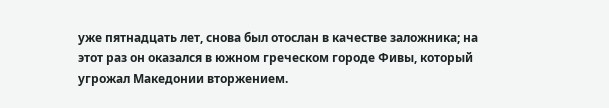уже пятнадцать лет, снова был отослан в качестве заложника; на этот раз он оказался в южном греческом городе Фивы, который угрожал Македонии вторжением.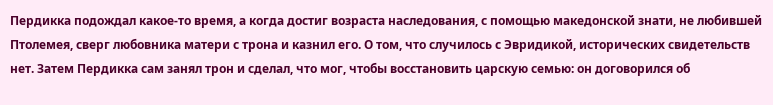Пердикка подождал какое-то время, а когда достиг возраста наследования, с помощью македонской знати, не любившей Птолемея, сверг любовника матери с трона и казнил его. О том, что случилось с Эвридикой, исторических свидетельств нет. Затем Пердикка сам занял трон и сделал, что мог, чтобы восстановить царскую семью: он договорился об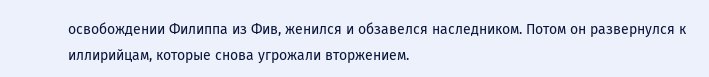освобождении Филиппа из Фив, женился и обзавелся наследником. Потом он развернулся к иллирийцам, которые снова угрожали вторжением.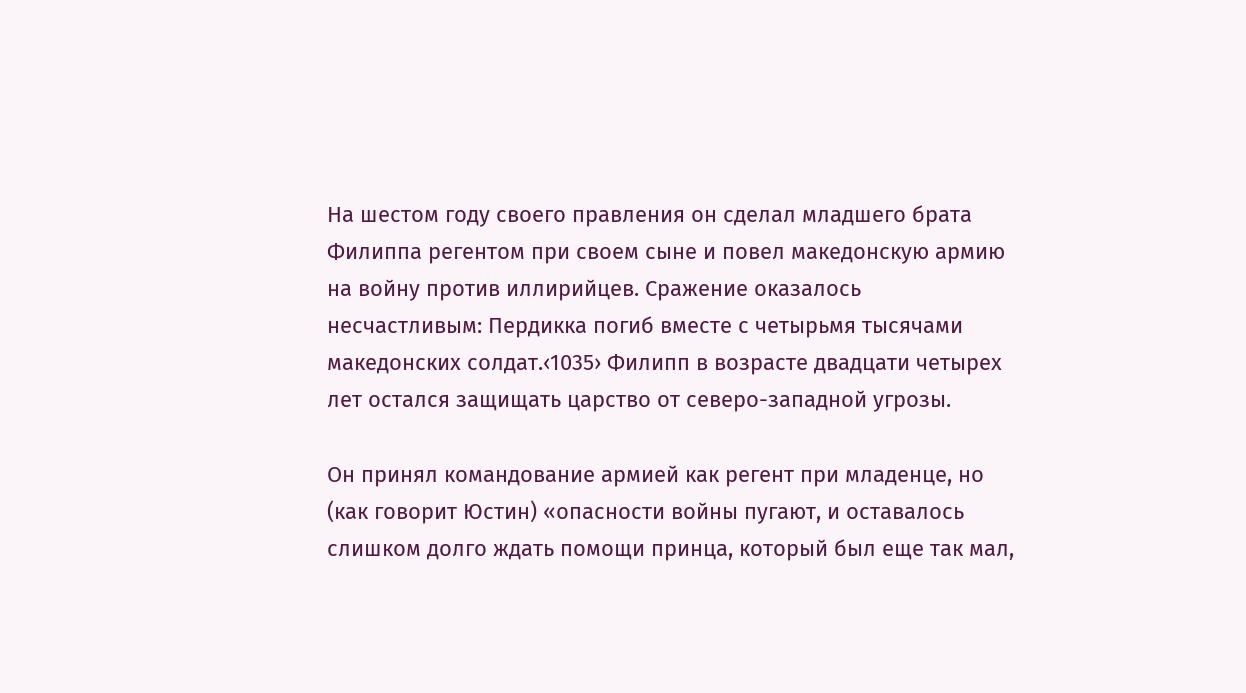На шестом году своего правления он сделал младшего брата Филиппа регентом при своем сыне и повел македонскую армию на войну против иллирийцев. Сражение оказалось несчастливым: Пердикка погиб вместе с четырьмя тысячами македонских солдат.‹1035› Филипп в возрасте двадцати четырех лет остался защищать царство от северо-западной угрозы.

Он принял командование армией как регент при младенце, но (как говорит Юстин) «опасности войны пугают, и оставалось слишком долго ждать помощи принца, который был еще так мал,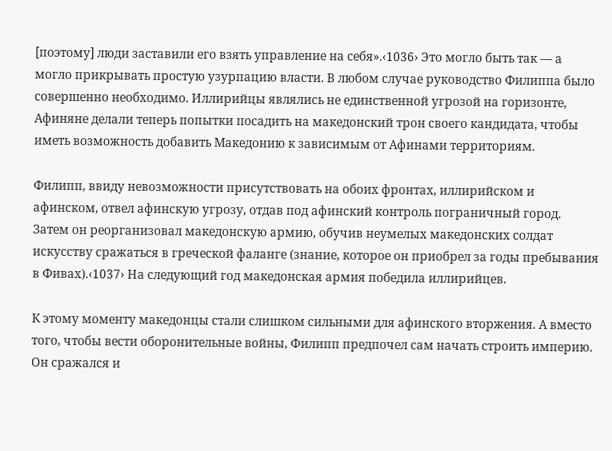[поэтому] люди заставили его взять управление на себя».‹1036› Это могло быть так — а могло прикрывать простую узурпацию власти. В любом случае руководство Филиппа было совершенно необходимо. Иллирийцы являлись не единственной угрозой на горизонте, Афиняне делали теперь попытки посадить на македонский трон своего кандидата, чтобы иметь возможность добавить Македонию к зависимым от Афинами территориям.

Филипп, ввиду невозможности присутствовать на обоих фронтах, иллирийском и афинском, отвел афинскую угрозу, отдав под афинский контроль пограничный город. Затем он реорганизовал македонскую армию, обучив неумелых македонских солдат искусству сражаться в греческой фаланге (знание, которое он приобрел за годы пребывания в Фивах).‹1037› На следующий год македонская армия победила иллирийцев.

К этому моменту македонцы стали слишком сильными для афинского вторжения. А вместо того, чтобы вести оборонительные войны, Филипп предпочел сам начать строить империю. Он сражался и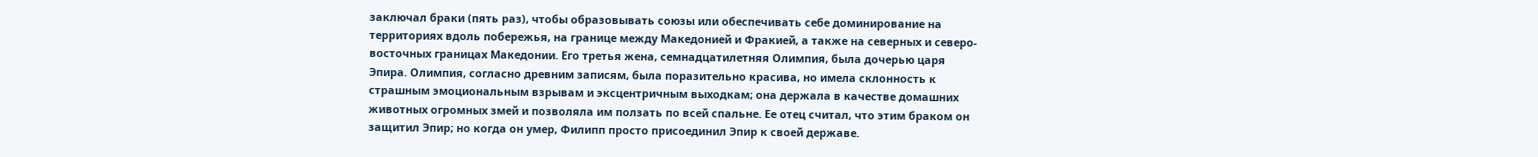заключал браки (пять раз), чтобы образовывать союзы или обеспечивать себе доминирование на территориях вдоль побережья, на границе между Македонией и Фракией, а также на северных и северо-восточных границах Македонии. Его третья жена, семнадцатилетняя Олимпия, была дочерью царя Эпира. Олимпия, согласно древним записям, была поразительно красива, но имела склонность к страшным эмоциональным взрывам и эксцентричным выходкам; она держала в качестве домашних животных огромных змей и позволяла им ползать по всей спальне. Ее отец считал, что этим браком он защитил Эпир; но когда он умер, Филипп просто присоединил Эпир к своей державе.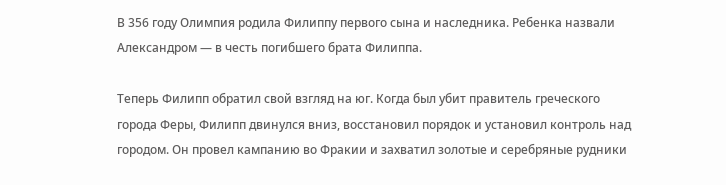В 356 году Олимпия родила Филиппу первого сына и наследника. Ребенка назвали Александром — в честь погибшего брата Филиппа.

Теперь Филипп обратил свой взгляд на юг. Когда был убит правитель греческого города Феры, Филипп двинулся вниз, восстановил порядок и установил контроль над городом. Он провел кампанию во Фракии и захватил золотые и серебряные рудники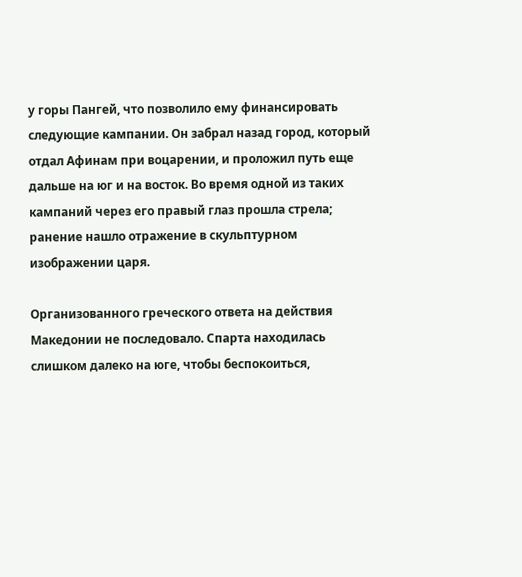у горы Пангей, что позволило ему финансировать следующие кампании. Он забрал назад город, который отдал Афинам при воцарении, и проложил путь еще дальше на юг и на восток. Во время одной из таких кампаний через его правый глаз прошла стрела; ранение нашло отражение в скульптурном изображении царя.

Организованного греческого ответа на действия Македонии не последовало. Спарта находилась слишком далеко на юге, чтобы беспокоиться,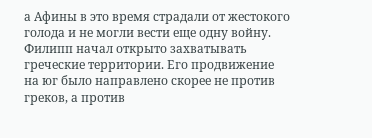а Афины в это время страдали от жестокого голода и не могли вести еще одну войну. Филипп начал открыто захватывать греческие территории. Его продвижение на юг было направлено скорее не против греков, а против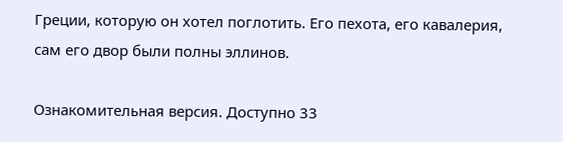Греции, которую он хотел поглотить. Его пехота, его кавалерия, сам его двор были полны эллинов.

Ознакомительная версия. Доступно 33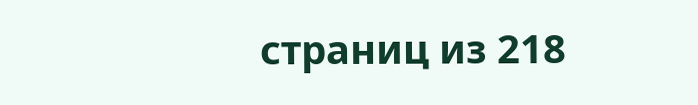страниц из 218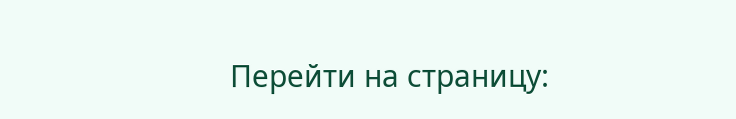Перейти на страницу: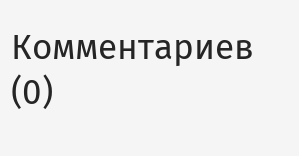Комментариев (0)